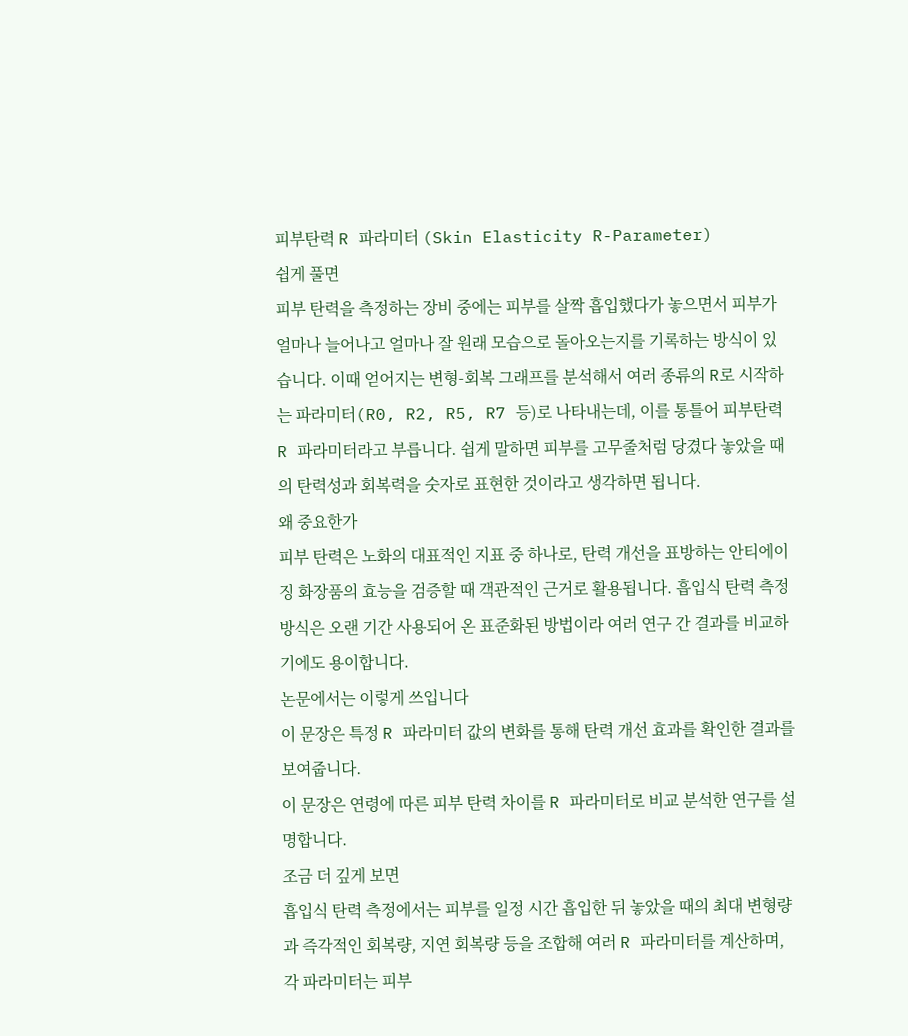피부탄력 R 파라미터 (Skin Elasticity R-Parameter)
쉽게 풀면
피부 탄력을 측정하는 장비 중에는 피부를 살짝 흡입했다가 놓으면서 피부가 얼마나 늘어나고 얼마나 잘 원래 모습으로 돌아오는지를 기록하는 방식이 있습니다. 이때 얻어지는 변형-회복 그래프를 분석해서 여러 종류의 R로 시작하는 파라미터(R0, R2, R5, R7 등)로 나타내는데, 이를 통틀어 피부탄력 R 파라미터라고 부릅니다. 쉽게 말하면 피부를 고무줄처럼 당겼다 놓았을 때의 탄력성과 회복력을 숫자로 표현한 것이라고 생각하면 됩니다.
왜 중요한가
피부 탄력은 노화의 대표적인 지표 중 하나로, 탄력 개선을 표방하는 안티에이징 화장품의 효능을 검증할 때 객관적인 근거로 활용됩니다. 흡입식 탄력 측정 방식은 오랜 기간 사용되어 온 표준화된 방법이라 여러 연구 간 결과를 비교하기에도 용이합니다.
논문에서는 이렇게 쓰입니다
이 문장은 특정 R 파라미터 값의 변화를 통해 탄력 개선 효과를 확인한 결과를 보여줍니다.
이 문장은 연령에 따른 피부 탄력 차이를 R 파라미터로 비교 분석한 연구를 설명합니다.
조금 더 깊게 보면
흡입식 탄력 측정에서는 피부를 일정 시간 흡입한 뒤 놓았을 때의 최대 변형량과 즉각적인 회복량, 지연 회복량 등을 조합해 여러 R 파라미터를 계산하며, 각 파라미터는 피부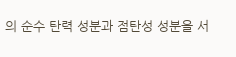의 순수 탄력 성분과 점탄성 성분을 서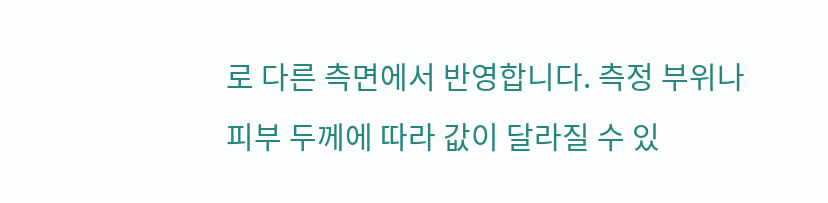로 다른 측면에서 반영합니다. 측정 부위나 피부 두께에 따라 값이 달라질 수 있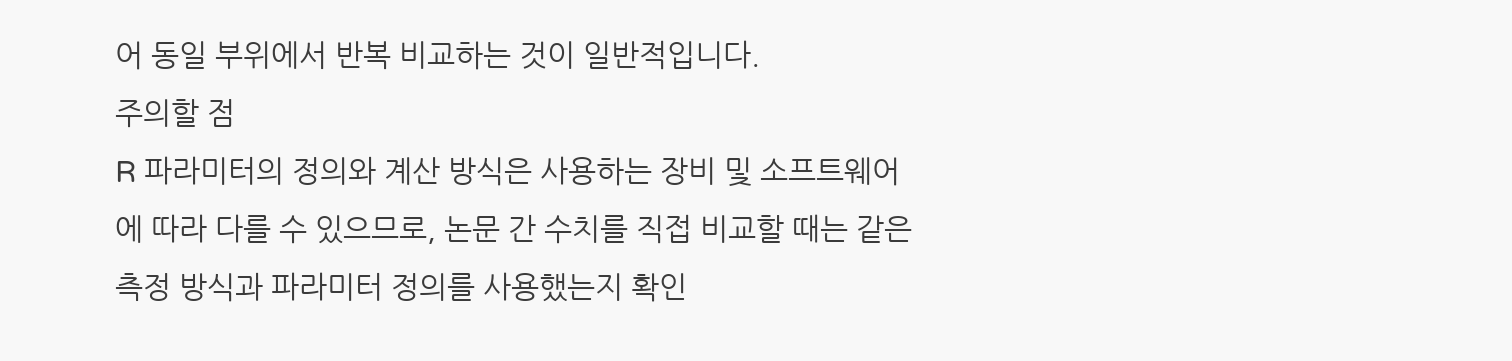어 동일 부위에서 반복 비교하는 것이 일반적입니다.
주의할 점
R 파라미터의 정의와 계산 방식은 사용하는 장비 및 소프트웨어에 따라 다를 수 있으므로, 논문 간 수치를 직접 비교할 때는 같은 측정 방식과 파라미터 정의를 사용했는지 확인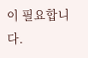이 필요합니다.